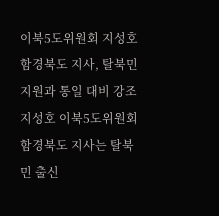이북5도위원회 지성호 함경북도 지사, 탈북민 지원과 통일 대비 강조
지성호 이북5도위원회 함경북도 지사는 탈북민 출신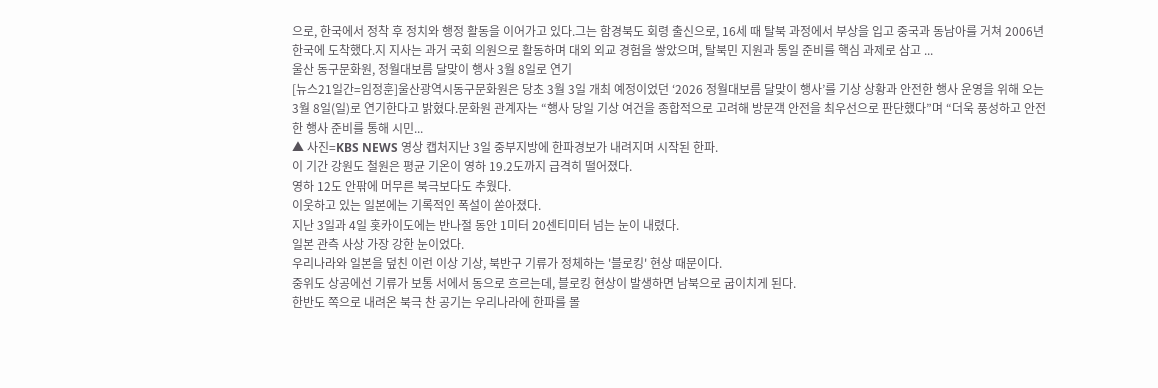으로, 한국에서 정착 후 정치와 행정 활동을 이어가고 있다.그는 함경북도 회령 출신으로, 16세 때 탈북 과정에서 부상을 입고 중국과 동남아를 거쳐 2006년 한국에 도착했다.지 지사는 과거 국회 의원으로 활동하며 대외 외교 경험을 쌓았으며, 탈북민 지원과 통일 준비를 핵심 과제로 삼고 ...
울산 동구문화원, 정월대보름 달맞이 행사 3월 8일로 연기
[뉴스21일간=임정훈]울산광역시동구문화원은 당초 3월 3일 개최 예정이었던 ‘2026 정월대보름 달맞이 행사’를 기상 상황과 안전한 행사 운영을 위해 오는 3월 8일(일)로 연기한다고 밝혔다.문화원 관계자는 “행사 당일 기상 여건을 종합적으로 고려해 방문객 안전을 최우선으로 판단했다”며 “더욱 풍성하고 안전한 행사 준비를 통해 시민...
▲ 사진=KBS NEWS 영상 캡처지난 3일 중부지방에 한파경보가 내려지며 시작된 한파.
이 기간 강원도 철원은 평균 기온이 영하 19.2도까지 급격히 떨어졌다.
영하 12도 안팎에 머무른 북극보다도 추웠다.
이웃하고 있는 일본에는 기록적인 폭설이 쏟아졌다.
지난 3일과 4일 홋카이도에는 반나절 동안 1미터 20센티미터 넘는 눈이 내렸다.
일본 관측 사상 가장 강한 눈이었다.
우리나라와 일본을 덮친 이런 이상 기상, 북반구 기류가 정체하는 '블로킹' 현상 때문이다.
중위도 상공에선 기류가 보통 서에서 동으로 흐르는데, 블로킹 현상이 발생하면 남북으로 굽이치게 된다.
한반도 쪽으로 내려온 북극 찬 공기는 우리나라에 한파를 몰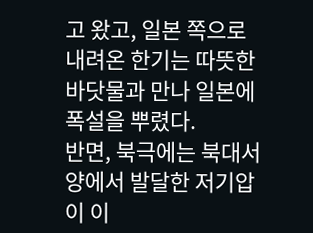고 왔고, 일본 쪽으로 내려온 한기는 따뜻한 바닷물과 만나 일본에 폭설을 뿌렸다.
반면, 북극에는 북대서양에서 발달한 저기압이 이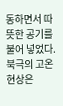동하면서 따뜻한 공기를 불어 넣었다.
북극의 고온 현상은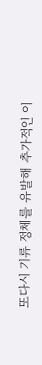또다시 기류 정체를 유발해 추가적인 이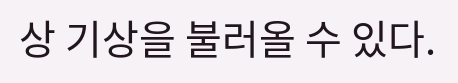상 기상을 불러올 수 있다.